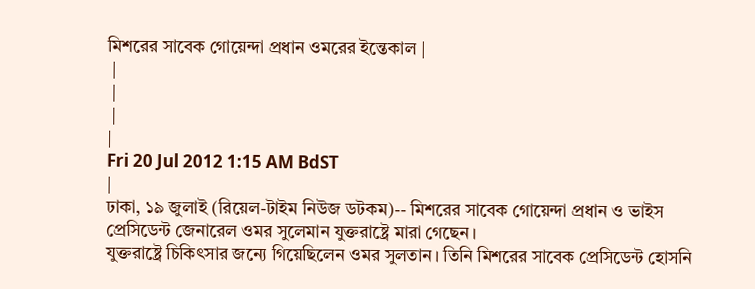মিশরের সাবেক গোয়েন্দা প্রধান ওমরের ইন্তেকাল |
 |
 |
 |
|
Fri 20 Jul 2012 1:15 AM BdST
|
ঢাকা, ১৯ জুলাই (রিয়েল-টাইম নিউজ ডটকম)-- মিশরের সাবেক গোয়েন্দা প্রধান ও ভাইস প্রেসিডেন্ট জেনারেল ওমর সুলেমান যুক্তরাষ্ট্রে মারা গেছেন।
যুক্তরাষ্ট্রে চিকিৎসার জন্যে গিয়েছিলেন ওমর সুলতান। তিনি মিশরের সাবেক প্রেসিডেন্ট হোসনি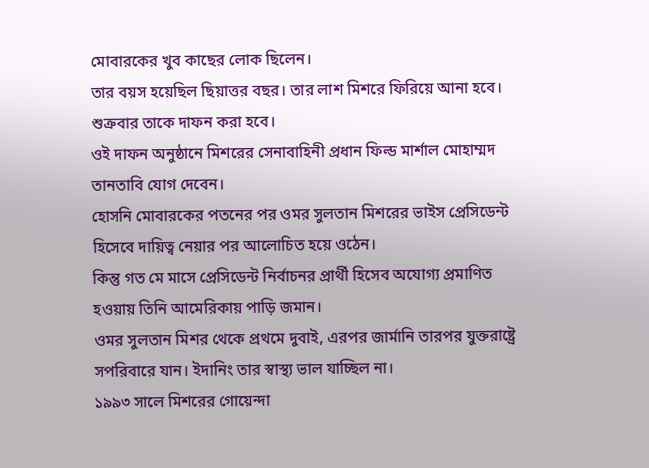মোবারকের খুব কাছের লোক ছিলেন।
তার বয়স হয়েছিল ছিয়াত্তর বছর। তার লাশ মিশরে ফিরিয়ে আনা হবে। শুক্রবার তাকে দাফন করা হবে।
ওই দাফন অনুষ্ঠানে মিশরের সেনাবাহিনী প্রধান ফিল্ড মার্শাল মোহাম্মদ তানতাবি যোগ দেবেন।
হোসনি মোবারকের পতনের পর ওমর সুলতান মিশরের ভাইস প্রেসিডেন্ট হিসেবে দায়িত্ব নেয়ার পর আলোচিত হয়ে ওঠেন।
কিন্তু গত মে মাসে প্রেসিডেন্ট নির্বাচনর প্রার্থী হিসেব অযোগ্য প্রমাণিত হওয়ায় তিনি আমেরিকায় পাড়ি জমান।
ওমর সুলতান মিশর থেকে প্রথমে দুবাই, এরপর জার্মানি তারপর যুক্তরাষ্ট্রে সপরিবারে যান। ইদানিং তার স্বাস্থ্য ভাল যাচ্ছিল না।
১৯৯৩ সালে মিশরের গোয়েন্দা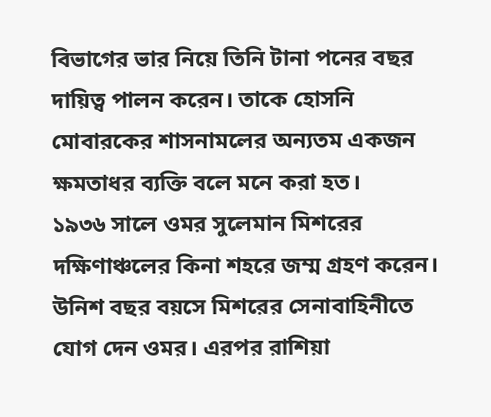বিভাগের ভার নিয়ে তিনি টানা পনের বছর দায়িত্ব পালন করেন। তাকে হোসনি মোবারকের শাসনামলের অন্যতম একজন ক্ষমতাধর ব্যক্তি বলে মনে করা হত।
১৯৩৬ সালে ওমর সুলেমান মিশরের দক্ষিণাঞ্চলের কিনা শহরে জম্ম গ্রহণ করেন। উনিশ বছর বয়সে মিশরের সেনাবাহিনীতে যোগ দেন ওমর। এরপর রাশিয়া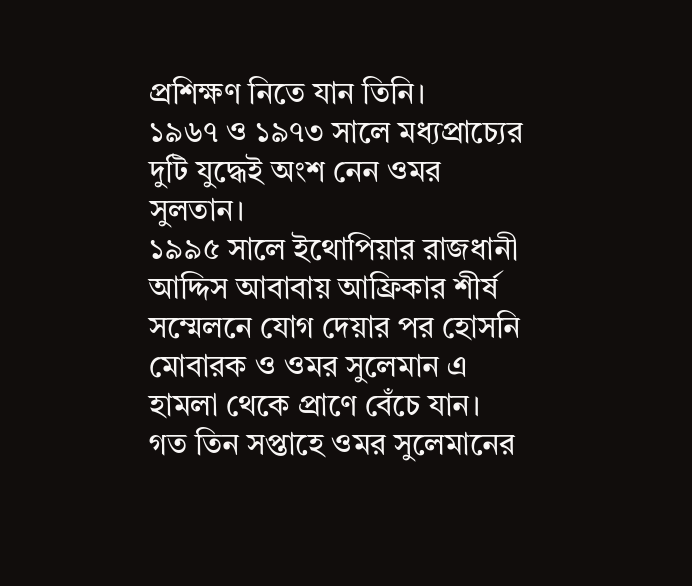প্রশিক্ষণ নিতে যান তিনি।
১৯৬৭ ও ১৯৭৩ সালে মধ্যপ্রাচ্যের দুটি যুদ্ধেই অংশ নেন ওমর সুলতান।
১৯৯৫ সালে ইথোপিয়ার রাজধানী আদ্দিস আবাবায় আফ্রিকার শীর্ষ সম্মেলনে যোগ দেয়ার পর হোসনি মোবারক ও ওমর সুলেমান এ হামলা থেকে প্রাণে বেঁচে যান।
গত তিন সপ্তাহে ওমর সুলেমানের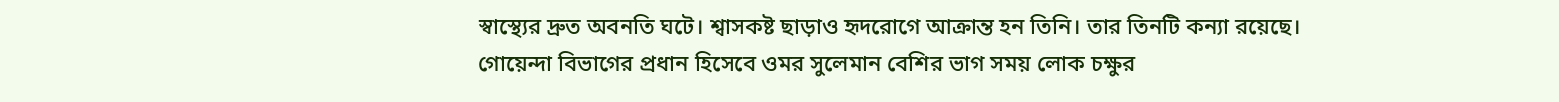স্বাস্থ্যের দ্রুত অবনতি ঘটে। শ্বাসকষ্ট ছাড়াও হৃদরোগে আক্রান্ত হন তিনি। তার তিনটি কন্যা রয়েছে।
গোয়েন্দা বিভাগের প্রধান হিসেবে ওমর সুলেমান বেশির ভাগ সময় লোক চক্ষুর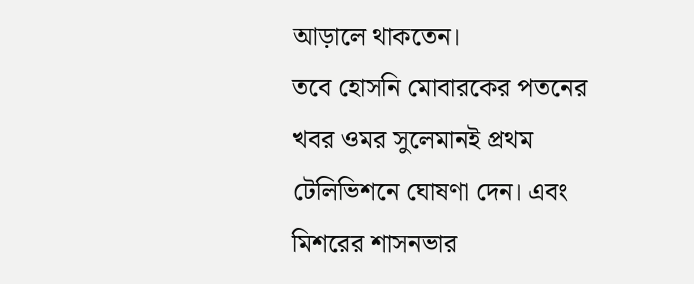আড়ালে থাকতেন।
তবে হোসনি মোবারকের পতনের খবর ওমর সুলেমানই প্রথম টেলিভিশনে ঘোষণা দেন। এবং মিশরের শাসনভার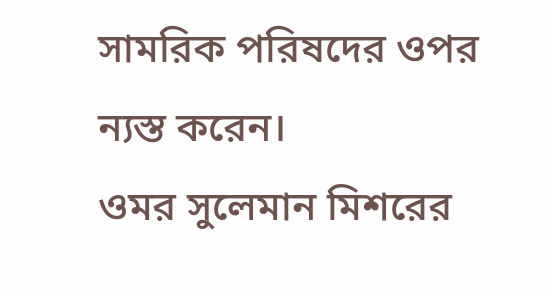সামরিক পরিষদের ওপর ন্যস্ত করেন।
ওমর সুলেমান মিশরের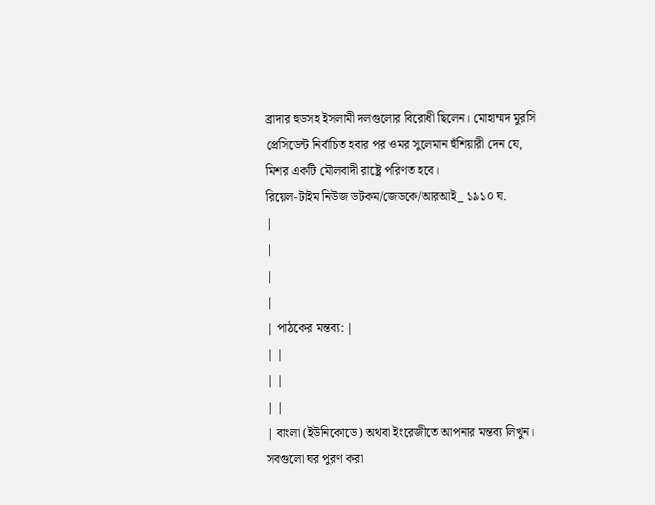ব্রাদার হুডসহ ইসলামী দলগুলোর বিরোধী ছিলেন। মোহাম্মদ মুরসি প্রেসিডেন্ট নির্বাচিত হবার পর ওমর সুলেমান হুঁশিয়ারী দেন যে, মিশর একটি মৌলবাদী রাষ্ট্রে পরিণত হবে।
রিয়েল-টাইম নিউজ ডটকম/জেডকে/আরআই_ ১৯১০ ঘ.
|
|
|
|
| পাঠকের মন্তব্য: |
| |
| |
| |
| বাংলা (ইউনিকোডে) অথবা ইংরেজীতে আপনার মন্তব্য লিখুন। সবগুলো ঘর পুরণ করা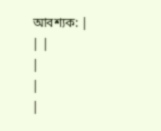আবশ্যক: |
| |
|
|
|